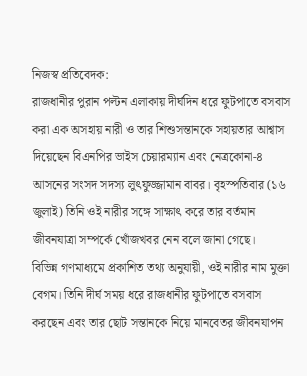নিজস্ব প্রতিবেদক:
রাজধানীর পুরান পল্টন এলাকায় দীর্ঘদিন ধরে ফুটপাতে বসবাস করা এক অসহায় নারী ও তার শিশুসন্তানকে সহায়তার আশ্বাস দিয়েছেন বিএনপির ভাইস চেয়ারম্যান এবং নেত্রকোনা-৪ আসনের সংসদ সদস্য লুৎফুজ্জামান বাবর। বৃহস্পতিবার (১৬ জুলাই) তিনি ওই নারীর সঙ্গে সাক্ষাৎ করে তার বর্তমান জীবনযাত্রা সম্পর্কে খোঁজখবর নেন বলে জানা গেছে।
বিভিন্ন গণমাধ্যমে প্রকাশিত তথ্য অনুযায়ী, ওই নারীর নাম মুক্তা বেগম। তিনি দীর্ঘ সময় ধরে রাজধানীর ফুটপাতে বসবাস করছেন এবং তার ছোট সন্তানকে নিয়ে মানবেতর জীবনযাপন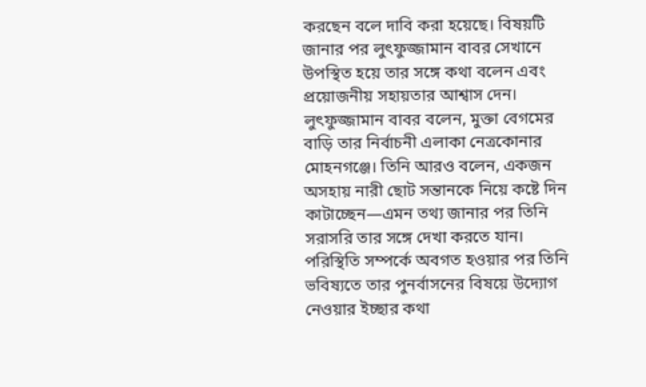করছেন বলে দাবি করা হয়েছে। বিষয়টি জানার পর লুৎফুজ্জামান বাবর সেখানে উপস্থিত হয়ে তার সঙ্গে কথা বলেন এবং প্রয়োজনীয় সহায়তার আশ্বাস দেন।
লুৎফুজ্জামান বাবর বলেন, মুক্তা বেগমের বাড়ি তার নির্বাচনী এলাকা নেত্রকোনার মোহনগঞ্জে। তিনি আরও বলেন, একজন অসহায় নারী ছোট সন্তানকে নিয়ে কষ্টে দিন কাটাচ্ছেন—এমন তথ্য জানার পর তিনি সরাসরি তার সঙ্গে দেখা করতে যান। পরিস্থিতি সম্পর্কে অবগত হওয়ার পর তিনি ভবিষ্যতে তার পুনর্বাসনের বিষয়ে উদ্যোগ নেওয়ার ইচ্ছার কথা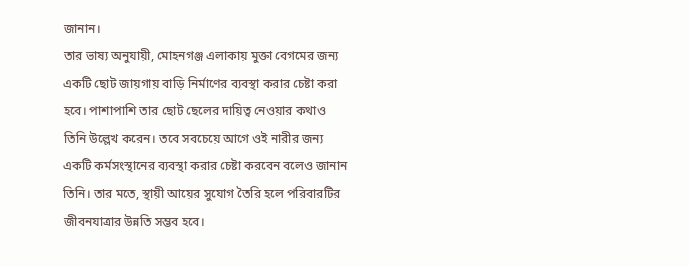জানান।
তার ভাষ্য অনুযায়ী, মোহনগঞ্জ এলাকায় মুক্তা বেগমের জন্য একটি ছোট জায়গায় বাড়ি নির্মাণের ব্যবস্থা করার চেষ্টা করা হবে। পাশাপাশি তার ছোট ছেলের দায়িত্ব নেওয়ার কথাও তিনি উল্লেখ করেন। তবে সবচেয়ে আগে ওই নারীর জন্য একটি কর্মসংস্থানের ব্যবস্থা করার চেষ্টা করবেন বলেও জানান তিনি। তার মতে, স্থায়ী আয়ের সুযোগ তৈরি হলে পরিবারটির জীবনযাত্রার উন্নতি সম্ভব হবে।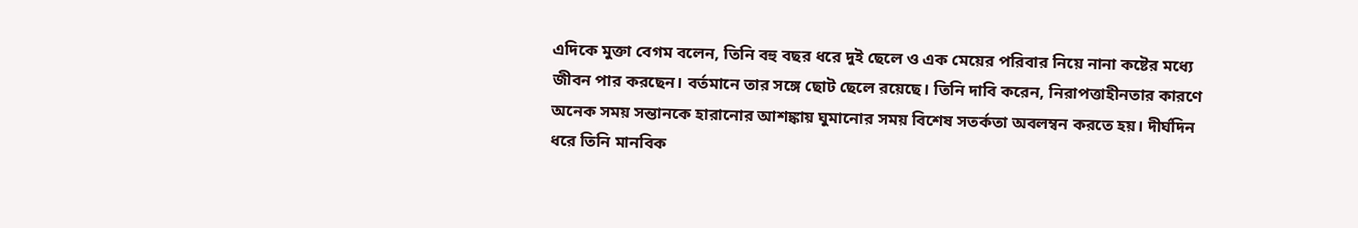এদিকে মুক্তা বেগম বলেন, তিনি বহু বছর ধরে দুই ছেলে ও এক মেয়ের পরিবার নিয়ে নানা কষ্টের মধ্যে জীবন পার করছেন। বর্তমানে তার সঙ্গে ছোট ছেলে রয়েছে। তিনি দাবি করেন, নিরাপত্তাহীনতার কারণে অনেক সময় সন্তানকে হারানোর আশঙ্কায় ঘুমানোর সময় বিশেষ সতর্কতা অবলম্বন করতে হয়। দীর্ঘদিন ধরে তিনি মানবিক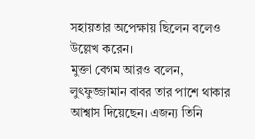সহায়তার অপেক্ষায় ছিলেন বলেও উল্লেখ করেন।
মুক্তা বেগম আরও বলেন, লুৎফুজ্জামান বাবর তার পাশে থাকার আশ্বাস দিয়েছেন। এজন্য তিনি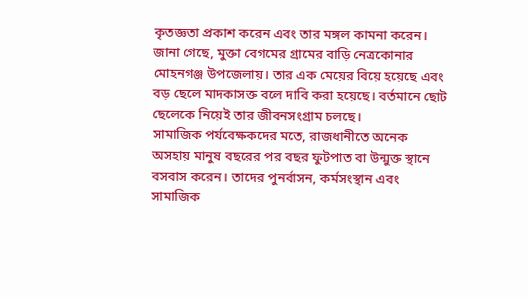কৃতজ্ঞতা প্রকাশ করেন এবং তার মঙ্গল কামনা করেন।
জানা গেছে, মুক্তা বেগমের গ্রামের বাড়ি নেত্রকোনার মোহনগঞ্জ উপজেলায়। তার এক মেয়ের বিয়ে হয়েছে এবং বড় ছেলে মাদকাসক্ত বলে দাবি করা হয়েছে। বর্তমানে ছোট ছেলেকে নিয়েই তার জীবনসংগ্রাম চলছে।
সামাজিক পর্যবেক্ষকদের মতে, রাজধানীতে অনেক অসহায় মানুষ বছরের পর বছর ফুটপাত বা উন্মুক্ত স্থানে বসবাস করেন। তাদের পুনর্বাসন, কর্মসংস্থান এবং সামাজিক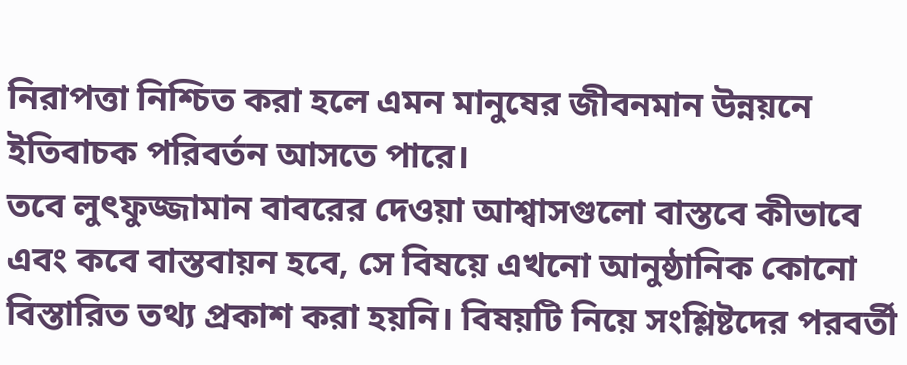নিরাপত্তা নিশ্চিত করা হলে এমন মানুষের জীবনমান উন্নয়নে ইতিবাচক পরিবর্তন আসতে পারে।
তবে লুৎফুজ্জামান বাবরের দেওয়া আশ্বাসগুলো বাস্তবে কীভাবে এবং কবে বাস্তবায়ন হবে, সে বিষয়ে এখনো আনুষ্ঠানিক কোনো বিস্তারিত তথ্য প্রকাশ করা হয়নি। বিষয়টি নিয়ে সংশ্লিষ্টদের পরবর্তী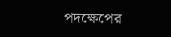পদক্ষেপের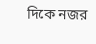দিকে নজর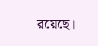রয়েছে।